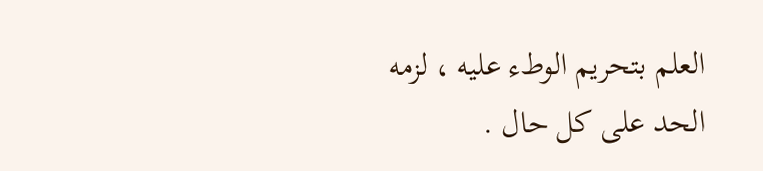العلم بتحريم الوطء عليه ، لزمه الحد على كل حال .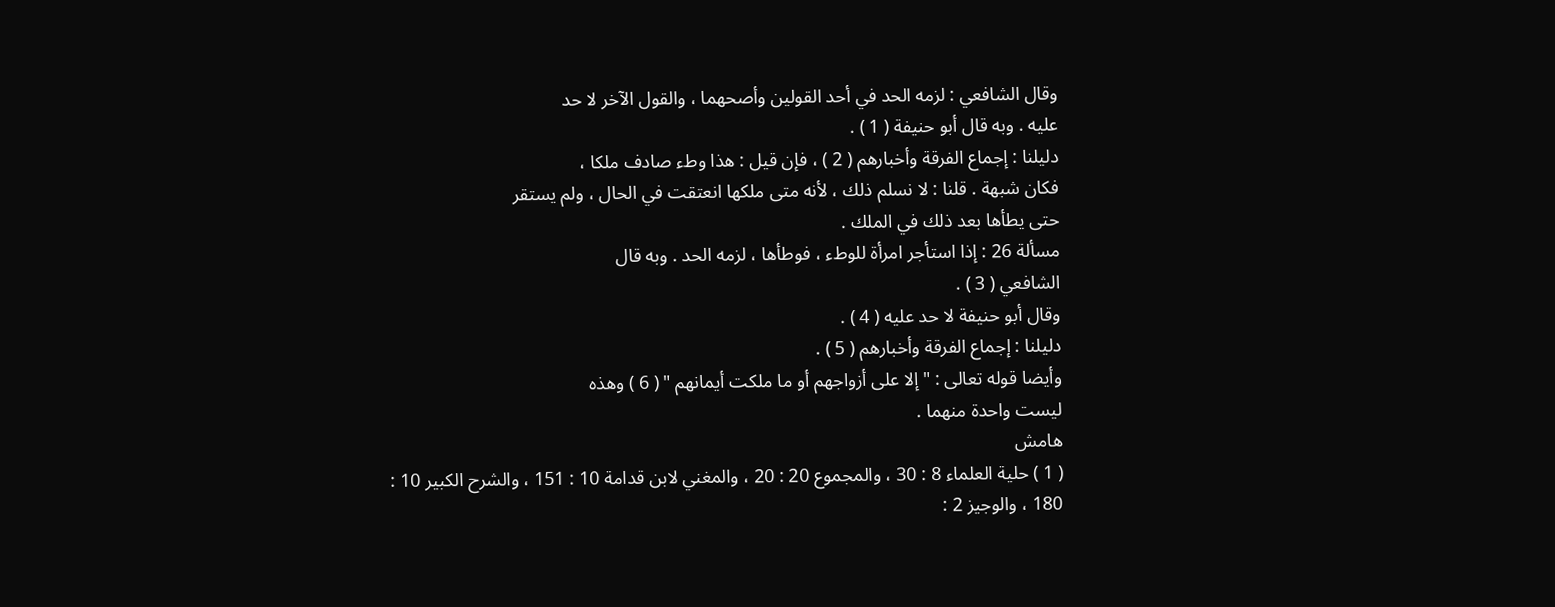وقال الشافعي : لزمه الحد في أحد القولين وأصحهما ، والقول الآخر لا حد
عليه . وبه قال أبو حنيفة ( 1 ) .
دليلنا : إجماع الفرقة وأخبارهم ( 2 ) ، فإن قيل : هذا وطء صادف ملكا ،
فكان شبهة . قلنا : لا نسلم ذلك ، لأنه متى ملكها انعتقت في الحال ، ولم يستقر
حتى يطأها بعد ذلك في الملك .
مسألة 26 : إذا استأجر امرأة للوطء ، فوطأها ، لزمه الحد . وبه قال
الشافعي ( 3 ) .
وقال أبو حنيفة لا حد عليه ( 4 ) .
دليلنا : إجماع الفرقة وأخبارهم ( 5 ) .
وأيضا قوله تعالى : " إلا على أزواجهم أو ما ملكت أيمانهم " ( 6 ) وهذه
ليست واحدة منهما .
هامش
( 1 ) حلية العلماء 8 : 30 ، والمجموع 20 : 20 ، والمغني لابن قدامة 10 : 151 ، والشرح الكبير 10 :
180 ، والوجيز 2 :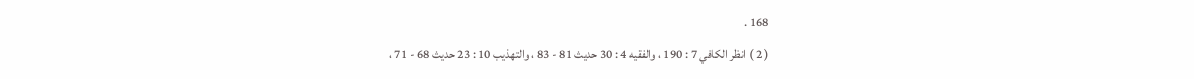168 .
( 2 ) انظر الكافي 7 : 190 ، والفقيه 4 : 30 حديث 81 - 83 ، والتهذيب 10 : 23 حديث 68 - 71 ،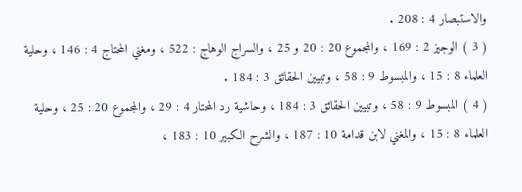والاستبصار 4 : 208 .
( 3 ) الوجيز 2 : 169 ، والمجموع 20 : 20 و 25 ، والسراج الوهاج : 522 ، ومغني المحتاج 4 : 146 ، وحلية
العلماء 8 : 15 ، والمبسوط 9 : 58 ، وتبيين الحقائق 3 : 184 .
( 4 ) المبسوط 9 : 58 ، وتبيين الحقائق 3 : 184 ، وحاشية رد المحتار 4 : 29 ، والمجموع 20 : 25 ، وحلية
العلماء 8 : 15 ، والمغني لابن قدامة 10 : 187 ، والشرح الكبير 10 : 183 ،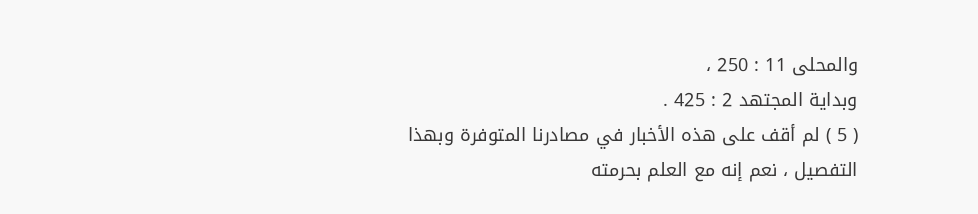والمحلى 11 : 250 ،
وبداية المجتهد 2 : 425 .
( 5 ) لم أقف على هذه الأخبار في مصادرنا المتوفرة وبهذا التفصيل ، نعم إنه مع العلم بحرمته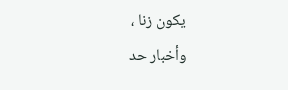يكون زنا ،
وأخبار حد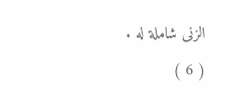الزنى شاملة له .
( 6 )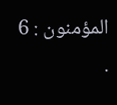المؤمنون : 6 .